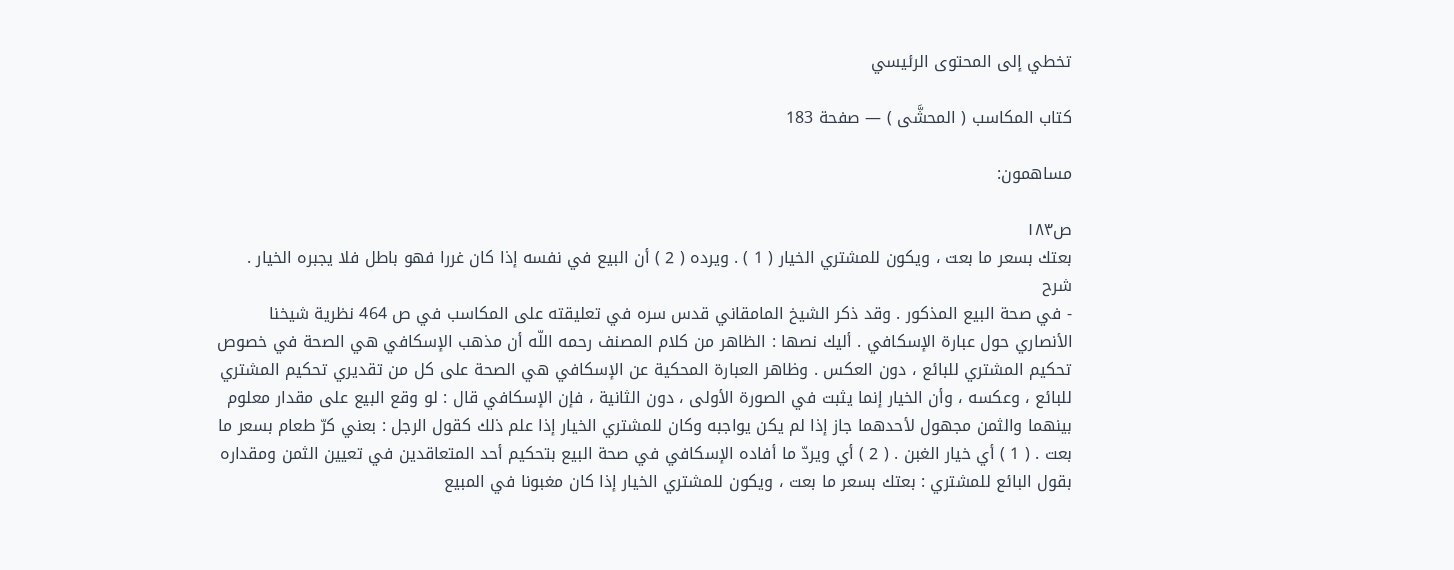تخطي إلى المحتوى الرئيسي

كتاب المكاسب ( المحشَّى ) — صفحة 183

مساهمون:

ص١٨٣
بعتك بسعر ما بعت ، ويكون للمشتري الخيار ( 1 ) . ويرده ( 2 ) أن البيع في نفسه إذا كان غررا فهو باطل فلا يجبره الخيار .
شرح
- في صحة البيع المذكور . وقد ذكر الشيخ المامقاني قدس سره في تعليقته على المكاسب في ص 464 نظرية شيخنا الأنصاري حول عبارة الإسكافي . أليك نصها : الظاهر من كلام المصنف رحمه اللّه أن مذهب الإسكافي هي الصحة في خصوص تحكيم المشتري للبائع ، دون العكس . وظاهر العبارة المحكية عن الإسكافي هي الصحة على كل من تقديري تحكيم المشتري للبائع ، وعكسه ، وأن الخيار إنما يثبت في الصورة الأولى ، دون الثانية ، فإن الإسكافي قال : لو وقع البيع على مقدار معلوم بينهما والثمن مجهول لأحدهما جاز إذا لم يكن يواجبه وكان للمشتري الخيار إذا علم ذلك كقول الرجل : بعني كرّ طعام بسعر ما بعت . ( 1 ) أي خيار الغبن . ( 2 ) أي ويردّ ما أفاده الإسكافي في صحة البيع بتحكيم أحد المتعاقدين في تعيين الثمن ومقداره بقول البائع للمشتري : بعتك بسعر ما بعت ، ويكون للمشتري الخيار إذا كان مغبونا في المبيع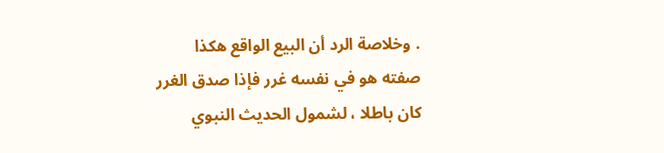. وخلاصة الرد أن البيع الواقع هكذا صفته هو في نفسه غرر فإذا صدق الغرر كان باطلا ، لشمول الحديث النبوي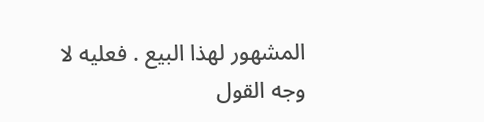المشهور لهذا البيع . فعليه لا وجه القول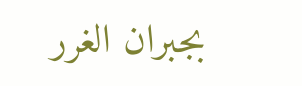بجبران الغرر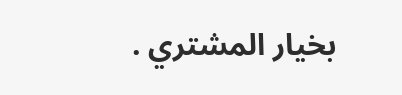بخيار المشتري .